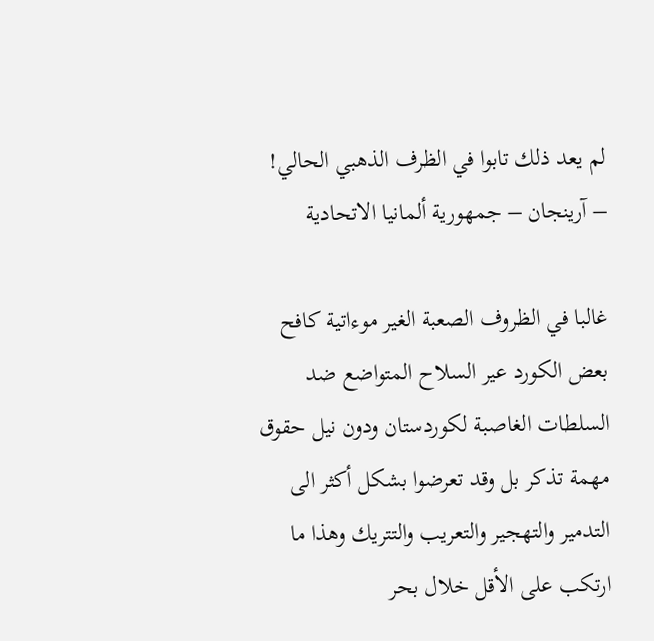لم يعد ذلك تابوا في الظرف الذهبي الحالي! – آرينجان – جمهورية ألمانيا الاتحادية

غالبا في الظروف الصعبة الغير موءاتية كافح بعض الكورد عير السلاح المتواضع ضد السلطات الغاصبة لكوردستان ودون نيل حقوق مهمة تذكر بل وقد تعرضوا بشكل أكثر الى التدمير والتهجير والتعريب والتتريك وهذا ما ارتكب على الأقل خلال بحر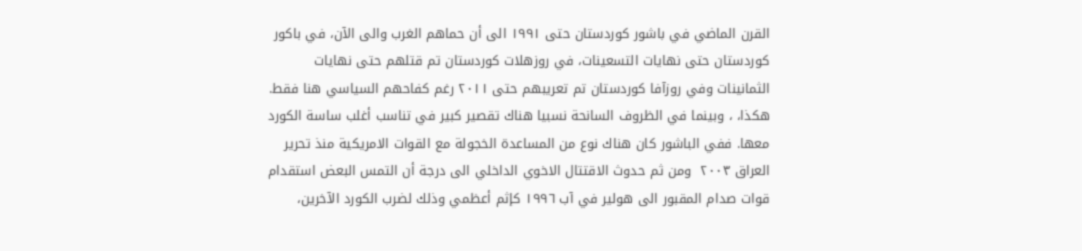القرن الماضي في باشور كوردستان حتى ١٩٩١ الى أن حماهم الغرب والى الآن، في باكور كوردستان حتى نهايات التسعينات، في روزهلات كوردستان تم قتلهم حتى نهايات الثمانينات وفي روزآفا كوردستان تم تعريبهم حتى ٢٠١١ رغم كفاحهم السياسي هنا فقط.
هكذا، ، وبينما في الظروف السانحة نسبيا هناك تقصير كبير في تناسب أغلب ساسة الكورد معها. ففي الباشور كان هناك نوع من المساعدة الخجولة مع القوات الامريكية منذ تحرير العراق ٢٠٠٣  ومن ثم حدوث الاقتتال الاخوي الداخلي الى درجة أن التمس البعض استقدام قوات صدام المقبور الى هولير في آب ١٩٩٦ كإثم أعظمي وذلك لضرب الكورد الآخرين،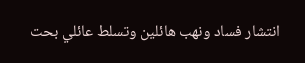انتشار فساد ونهب هائلين وتسلط عائلي بحت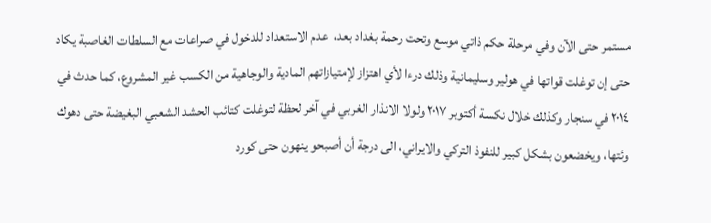مستمر حتى الآن وفي مرحلة حكم ذاتي موسع وتحت رحمة بغداد بعد،  عدم الاستعداد للدخول في صراعات مع السلطات الغاصبة يكاد حتى إن توغلت قواتها في هولير وسليمانية وذلك درءا لأي اهتزاز لإمتيازاتهم المادية والوجاهية من الكسب غير المشروع، كما حدث في ٢٠١٤ في سنجار وكذلك خلال نكسة أكتوبر ٢٠١٧ ولولا الانذار الغربي في آخر لحظة لتوغلت كتائب الحشد الشعبي البغيضة حتى دهوك وئتها، ويخضعون بشكل كبير للنفوذ التركي والايراني، الى درجة أن أصبحو ينهون حتى كورد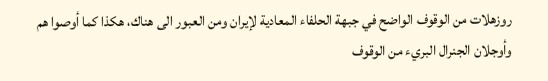روزهلات من الوقوف الواضح في جبهة الحلفاء المعادية لإيران ومن العبور الى هناك، هكذا كما أوصوا هم وأوجلان الجنرال البريء من الوقوف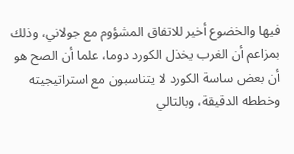فيها والخضوع أخير للاتفاق المشؤوم مع جولاني، وذلك بمزاعم أن الغرب يخذل الكورد دوما، علما أن الصح هو أن بعض ساسة الكورد لا يتناسبون مع استراتيجيته وخططه الدقيقة، وبالتالي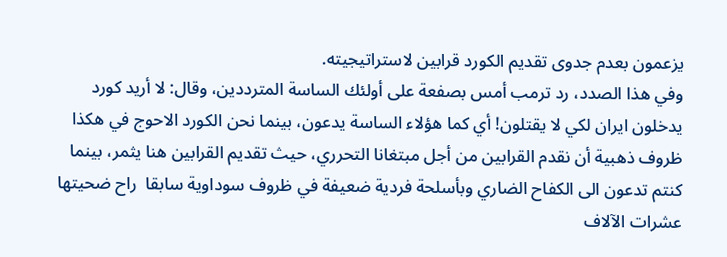يزعمون بعدم جدوى تقديم الكورد قرابين لاستراتيجيته.
وفي هذا الصدد، رد ترمب أمس بصفعة على أولئك الساسة المترددين، وقال: لا أريد كورد يدخلون ايران لكي لا يقتلون! أي كما هؤلاء الساسة يدعون، بينما نحن الكورد الاحوج في هكذا ظروف ذهبية أن نقدم القرابين من أجل مبتغانا التحرري، حيث تقديم القرابين هنا يثمر، بينما كنتم تدعون الى الكفاح الضاري وبأسلحة فردية ضعيفة في ظروف سوداوية سابقا  راح ضحيتها عشرات الآلاف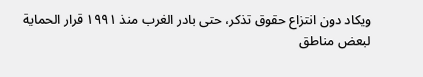ويكاد دون انتزاع حقوق تذكر، حتى بادر الغرب منذ ١٩٩١ قرار الحماية لبعض مناطق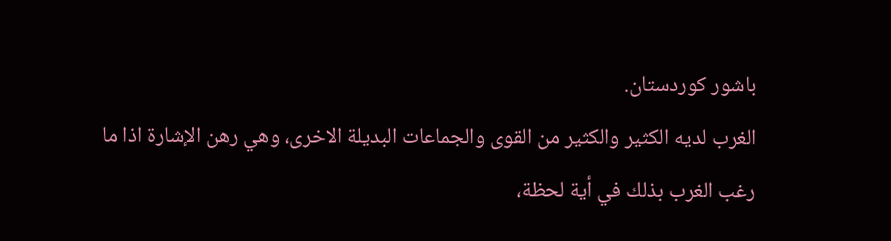باشور كوردستان.
الغرب لديه الكثير والكثير من القوى والجماعات البديلة الاخرى، وهي رهن الإشارة اذا ما رغب الغرب بذلك في أية لحظة،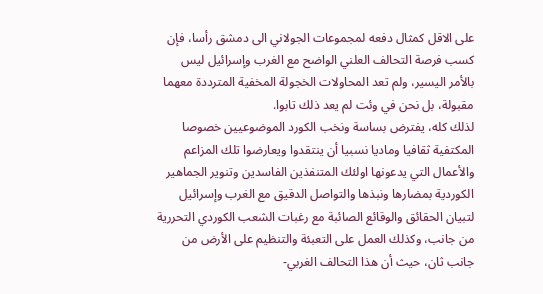على الاقل كمثال دفعه لمجموعات الجولاني الى دمشق رأسا، فإن كسب فرصة التحالف العلني الواضح مع الغرب وإسرائيل ليس بالأمر اليسير، ولم تعد المحاولات الخجولة المخفية المترددة معهما مقبولة، بل نحن في وئت لم يعد ذلك تابوا.
لذلك كله، يفترض بساسة ونخب الكورد الموضوعيين خصوصا المكتفية ثقافيا وماديا نسبيا أن ينتقدوا ويعارضوا تلك المزاعم والأعمال التي يدعونها اولئك المتنفذين الفاسدين وتنوير الجماهير الكوردية بمضارها ونبذها والتواصل الدقيق مع الغرب وإسرائيل لتبيان الحقائق والوقائع الصائبة مع رغبات الشعب الكوردي التحررية من جانب، وكذلك العمل على التعبئة والتنظيم على الأرض من جانب ثان، حيث أن هذا التحالف الغربي-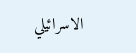الاسرائيلي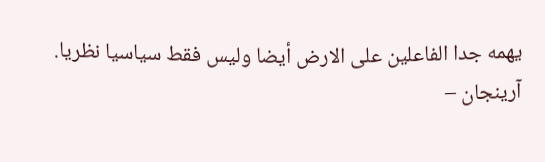يهمه جدا الفاعلين على الارض أيضا وليس فقط سياسيا نظريا.
آرينجان –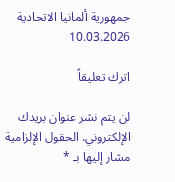جمهورية ألمانيا الاتحادية
10.03.2026

اترك تعليقاً

لن يتم نشر عنوان بريدك الإلكتروني. الحقول الإلزامية مشار إليها بـ *